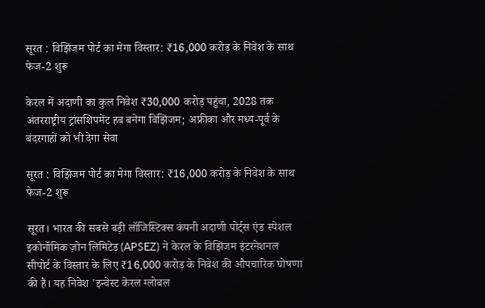सूरत : विझिंजम पोर्ट का मेगा विस्तार: ₹16,000 करोड़ के निवेश के साथ फेज-2 शुरू

केरल में अदाणी का कुल निवेश ₹30,000 करोड़ पहुंचा, 2028 तक अंतरराष्ट्रीय ट्रांसशिपमेंट हब बनेगा विझिंजम; अफ्रीका और मध्य-पूर्व के बंदरगाहों को भी देगा सेवा

सूरत : विझिंजम पोर्ट का मेगा विस्तार: ₹16,000 करोड़ के निवेश के साथ फेज-2 शुरू

सूरत। भारत की सबसे बड़ी लॉजिस्टिक्स कंपनी अदाणी पोर्ट्स एंड स्पेशल इकोनॉमिक ज़ोन लिमिटेड (APSEZ) ने केरल के विझिंजम इंटरनेशनल सीपोर्ट के विस्तार के लिए ₹16,000 करोड़ के निवेश की औपचारिक घोषणा की है। यह निवेश 'इन्वेस्ट केरल ग्लोबल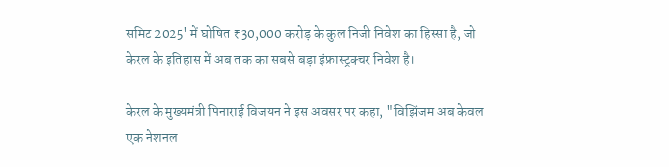समिट 2025' में घोषित ₹30,000 करोड़ के कुल निजी निवेश का हिस्सा है, जो केरल के इतिहास में अब तक का सबसे बड़ा इंफ्रास्ट्रक्चर निवेश है।

केरल के मुख्यमंत्री पिनाराई विजयन ने इस अवसर पर कहा, "विझिंजम अब केवल एक नेशनल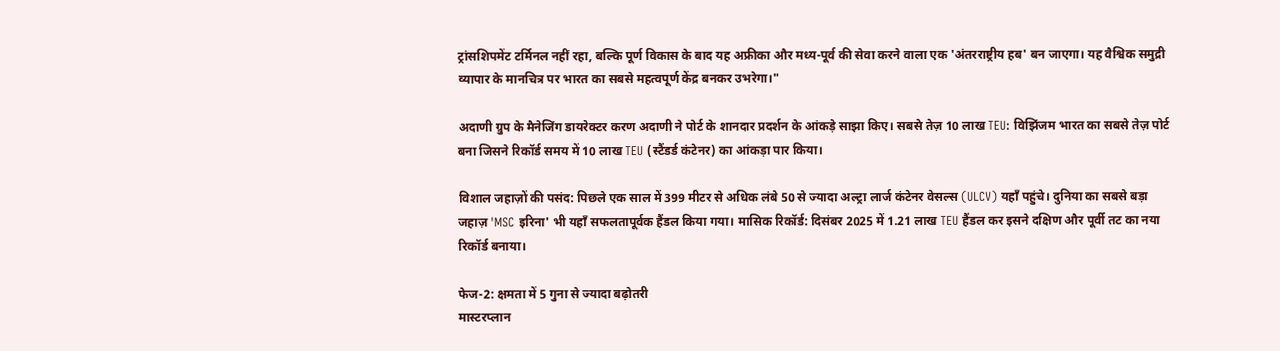ट्रांसशिपमेंट टर्मिनल नहीं रहा, बल्कि पूर्ण विकास के बाद यह अफ्रीका और मध्य-पूर्व की सेवा करने वाला एक 'अंतरराष्ट्रीय हब' बन जाएगा। यह वैश्विक समुद्री व्यापार के मानचित्र पर भारत का सबसे महत्वपूर्ण केंद्र बनकर उभरेगा।"

अदाणी ग्रुप के मैनेजिंग डायरेक्टर करण अदाणी ने पोर्ट के शानदार प्रदर्शन के आंकड़े साझा किए। सबसे तेज़ 10 लाख TEU: विझिंजम भारत का सबसे तेज़ पोर्ट बना जिसने रिकॉर्ड समय में 10 लाख TEU (स्टैंडर्ड कंटेनर) का आंकड़ा पार किया।

विशाल जहाज़ों की पसंद: पिछले एक साल में 399 मीटर से अधिक लंबे 50 से ज्यादा अल्ट्रा लार्ज कंटेनर वेसल्स (ULCV) यहाँ पहुंचे। दुनिया का सबसे बड़ा जहाज़ 'MSC इरिना' भी यहाँ सफलतापूर्वक हैंडल किया गया। मासिक रिकॉर्ड: दिसंबर 2025 में 1.21 लाख TEU हैंडल कर इसने दक्षिण और पूर्वी तट का नया रिकॉर्ड बनाया।

फेज-2: क्षमता में 5 गुना से ज्यादा बढ़ोतरी
मास्टरप्लान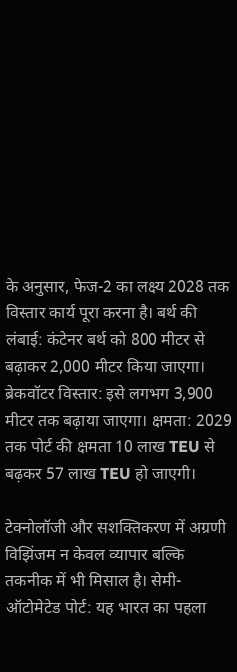के अनुसार, फेज-2 का लक्ष्य 2028 तक विस्तार कार्य पूरा करना है। बर्थ की लंबाई: कंटेनर बर्थ को 800 मीटर से बढ़ाकर 2,000 मीटर किया जाएगा। ब्रेकवॉटर विस्तार: इसे लगभग 3,900 मीटर तक बढ़ाया जाएगा। क्षमता: 2029 तक पोर्ट की क्षमता 10 लाख TEU से बढ़कर 57 लाख TEU हो जाएगी।

टेक्नोलॉजी और सशक्तिकरण में अग्रणी
विझिंजम न केवल व्यापार बल्कि तकनीक में भी मिसाल है। सेमी-ऑटोमेटेड पोर्ट: यह भारत का पहला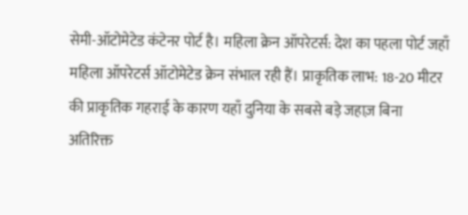सेमी-ऑटोमेटेड कंटेनर पोर्ट है। महिला क्रेन ऑपरेटर्स: देश का पहला पोर्ट जहाँ महिला ऑपरेटर्स ऑटोमेटेड क्रेन संभाल रही हैं। प्राकृतिक लाभ: 18-20 मीटर की प्राकृतिक गहराई के कारण यहाँ दुनिया के सबसे बड़े जहाज़ बिना अतिरिक्त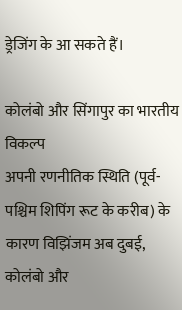ड्रेजिंग के आ सकते हैं।

कोलंबो और सिंगापुर का भारतीय विकल्प
अपनी रणनीतिक स्थिति (पूर्व-पश्चिम शिपिंग रूट के करीब) के कारण विझिंजम अब दुबई, कोलंबो और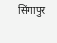सिंगापुर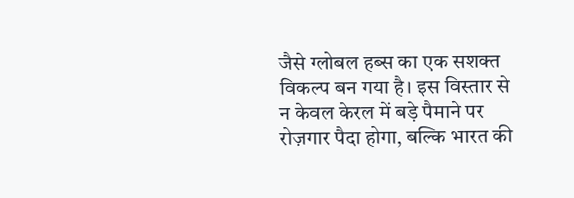जैसे ग्लोबल हब्स का एक सशक्त विकल्प बन गया है। इस विस्तार से न केवल केरल में बड़े पैमाने पर रोज़गार पैदा होगा, बल्कि भारत की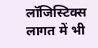लॉजिस्टिक्स लागत में भी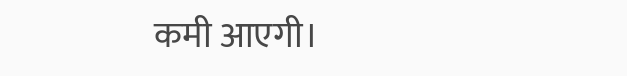कमी आएगी।